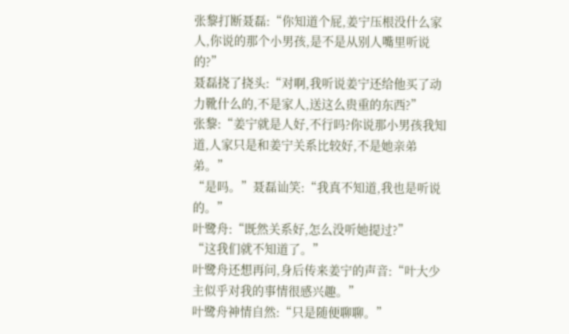张黎打断聂磊:“你知道个屁,姜宁压根没什么家人,你说的那个小男孩,是不是从别人嘴里听说的?”
聂磊挠了挠头:“对啊,我听说姜宁还给他买了动力靴什么的,不是家人,送这么贵重的东西?”
张黎:“姜宁就是人好,不行吗?你说那小男孩我知道,人家只是和姜宁关系比较好,不是她亲弟弟。”
“是吗。”聂磊讪笑:“我真不知道,我也是听说的。”
叶鹭舟:“既然关系好,怎么没听她提过?”
“这我们就不知道了。”
叶鹭舟还想再问,身后传来姜宁的声音:“叶大少主似乎对我的事情很感兴趣。”
叶鹭舟神情自然:“只是随便聊聊。”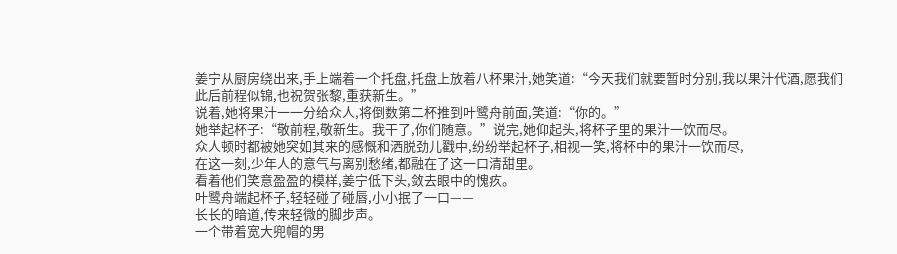姜宁从厨房绕出来,手上端着一个托盘,托盘上放着八杯果汁,她笑道:“今天我们就要暂时分别,我以果汁代酒,愿我们此后前程似锦,也祝贺张黎,重获新生。”
说着,她将果汁一一分给众人,将倒数第二杯推到叶鹭舟前面,笑道:“你的。”
她举起杯子:“敬前程,敬新生。我干了,你们随意。”说完,她仰起头,将杯子里的果汁一饮而尽。
众人顿时都被她突如其来的感慨和洒脱劲儿戳中,纷纷举起杯子,相视一笑,将杯中的果汁一饮而尽,
在这一刻,少年人的意气与离别愁绪,都融在了这一口清甜里。
看着他们笑意盈盈的模样,姜宁低下头,敛去眼中的愧疚。
叶鹭舟端起杯子,轻轻碰了碰唇,小小抿了一口——
长长的暗道,传来轻微的脚步声。
一个带着宽大兜帽的男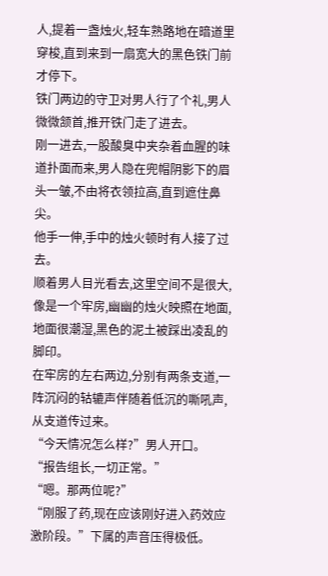人,提着一盏烛火,轻车熟路地在暗道里穿梭,直到来到一扇宽大的黑色铁门前才停下。
铁门两边的守卫对男人行了个礼,男人微微颔首,推开铁门走了进去。
刚一进去,一股酸臭中夹杂着血腥的味道扑面而来,男人隐在兜帽阴影下的眉头一皱,不由将衣领拉高,直到遮住鼻尖。
他手一伸,手中的烛火顿时有人接了过去。
顺着男人目光看去,这里空间不是很大,像是一个牢房,幽幽的烛火映照在地面,地面很潮湿,黑色的泥土被踩出凌乱的脚印。
在牢房的左右两边,分别有两条支道,一阵沉闷的轱辘声伴随着低沉的嘶吼声,从支道传过来。
“今天情况怎么样?”男人开口。
“报告组长,一切正常。”
“嗯。那两位呢?”
“刚服了药,现在应该刚好进入药效应激阶段。”下属的声音压得极低。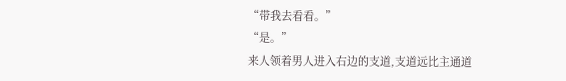“带我去看看。”
“是。”
来人领着男人进入右边的支道,支道远比主通道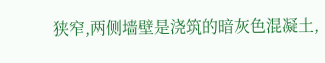狭窄,两侧墙壁是浇筑的暗灰色混凝土,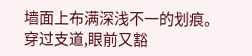墙面上布满深浅不一的划痕。
穿过支道,眼前又豁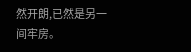然开朗,已然是另一间牢房。